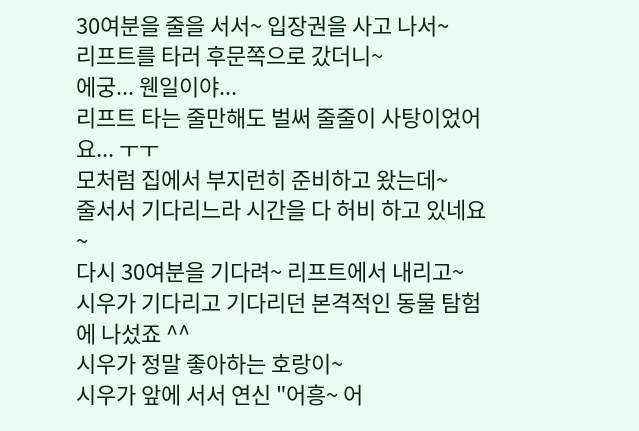30여분을 줄을 서서~ 입장권을 사고 나서~
리프트를 타러 후문쪽으로 갔더니~
에궁... 웬일이야...
리프트 타는 줄만해도 벌써 줄줄이 사탕이었어요... ㅜㅜ
모처럼 집에서 부지런히 준비하고 왔는데~
줄서서 기다리느라 시간을 다 허비 하고 있네요~
다시 30여분을 기다려~ 리프트에서 내리고~
시우가 기다리고 기다리던 본격적인 동물 탐험에 나섰죠 ^^
시우가 정말 좋아하는 호랑이~
시우가 앞에 서서 연신 "어흥~ 어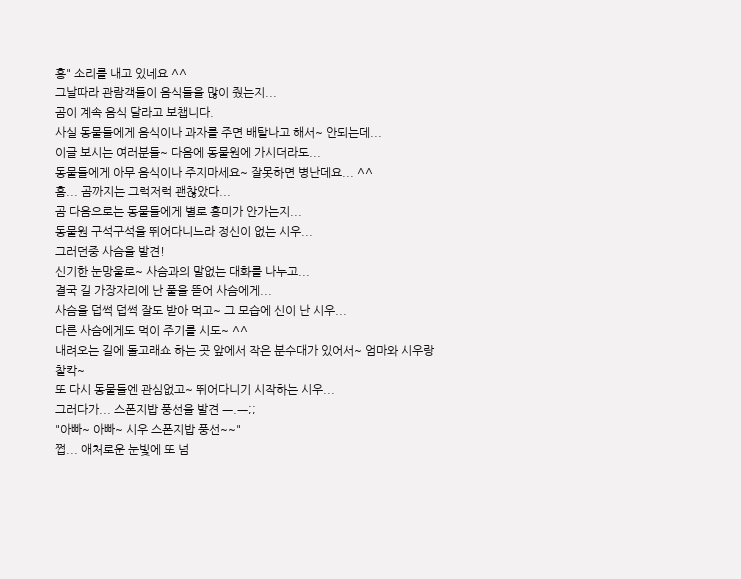흥" 소리를 내고 있네요 ^^
그날따라 관람객들이 음식들을 많이 줬는지...
곰이 계속 음식 달라고 보챕니다.
사실 동물들에게 음식이나 과자를 주면 배탈나고 해서~ 안되는데...
이글 보시는 여러분들~ 다음에 동물원에 가시더라도...
동물들에게 아무 음식이나 주지마세요~ 잘못하면 병난데요... ^^
흠... 곰까지는 그럭저럭 괜찮았다...
곰 다음으로는 동물들에게 별로 흥미가 안가는지...
동물원 구석구석을 뛰어다니느라 정신이 없는 시우...
그러던중 사슴을 발견!
신기한 눈망울로~ 사슴과의 말없는 대화를 나누고...
결국 길 가장자리에 난 풀을 뜯어 사슴에게...
사슴을 덥썩 덥썩 잘도 받아 먹고~ 그 모습에 신이 난 시우...
다른 사슴에게도 먹이 주기를 시도~ ^^
내려오는 길에 돌고래쇼 하는 곳 앞에서 작은 분수대가 있어서~ 엄마와 시우랑 찰칵~
또 다시 동물들엔 관심없고~ 뛰어다니기 시작하는 시우...
그러다가... 스폰지밥 풍선을 발견 ㅡ.ㅡ;;
"아빠~ 아빠~ 시우 스폰지밥 풍선~~"
쩝... 애처로운 눈빛에 또 넘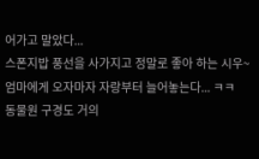어가고 말았다...
스폰지밥 풍선을 사가지고 정말로 좋아 하는 시우~
엄마에게 오자마자 자랑부터 늘어놓는다... ㅋㅋ
동물원 구경도 거의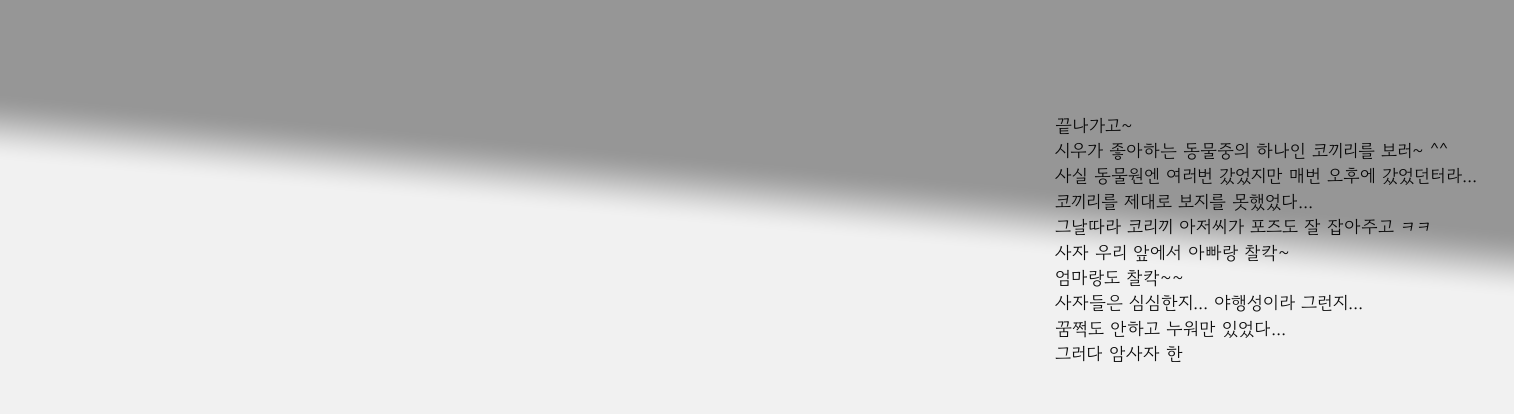끝나가고~
시우가 좋아하는 동물중의 하나인 코끼리를 보러~ ^^
사실 동물원엔 여러번 갔었지만 매번 오후에 갔었던터라...
코끼리를 제대로 보지를 못했었다...
그날따라 코리끼 아저씨가 포즈도 잘 잡아주고 ㅋㅋ
사자 우리 앞에서 아빠랑 찰칵~
엄마랑도 찰칵~~
사자들은 심심한지... 야행성이라 그런지...
꿈쩍도 안하고 누워만 있었다...
그러다 암사자 한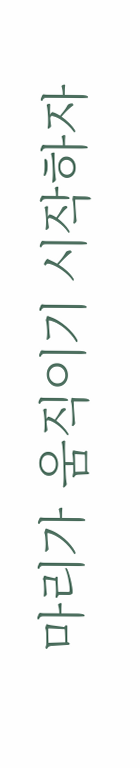마리가 움직이기 시작하자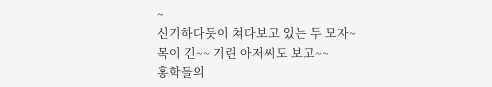~
신기하다듯이 쳐다보고 있는 두 모자~
목이 긴~~ 기린 아저씨도 보고~~
홍학들의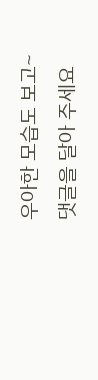우아한 모습도 보고~
댓글을 달아 주세요